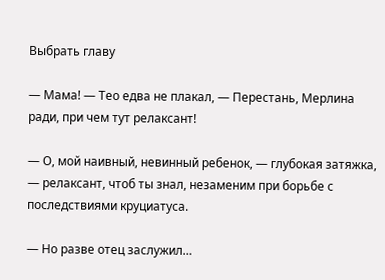Выбрать главу

— Мама! — Тео едва не плакал, — Перестань, Мерлина ради, при чем тут релаксант!

— О, мой наивный, невинный ребенок, — глубокая затяжка, — релаксант, чтоб ты знал, незаменим при борьбе с последствиями круциатуса.

— Но разве отец заслужил…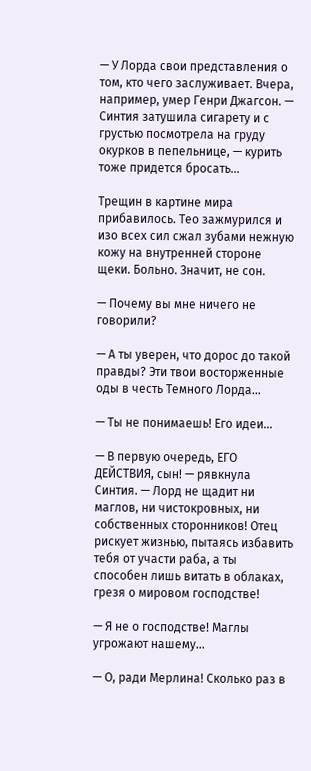— У Лорда свои представления о том, кто чего заслуживает. Вчера, например, умер Генри Джагсон. — Синтия затушила сигарету и с грустью посмотрела на груду окурков в пепельнице, — курить тоже придется бросать…

Трещин в картине мира прибавилось. Тео зажмурился и изо всех сил сжал зубами нежную кожу на внутренней стороне щеки. Больно. Значит, не сон.

— Почему вы мне ничего не говорили?

— А ты уверен, что дорос до такой правды? Эти твои восторженные оды в честь Темного Лорда…

— Ты не понимаешь! Его идеи…

— В первую очередь, ЕГО ДЕЙСТВИЯ, сын! — рявкнула Синтия. — Лорд не щадит ни маглов, ни чистокровных, ни собственных сторонников! Отец рискует жизнью, пытаясь избавить тебя от участи раба, а ты способен лишь витать в облаках, грезя о мировом господстве!

— Я не о господстве! Маглы угрожают нашему…

— О, ради Мерлина! Сколько раз в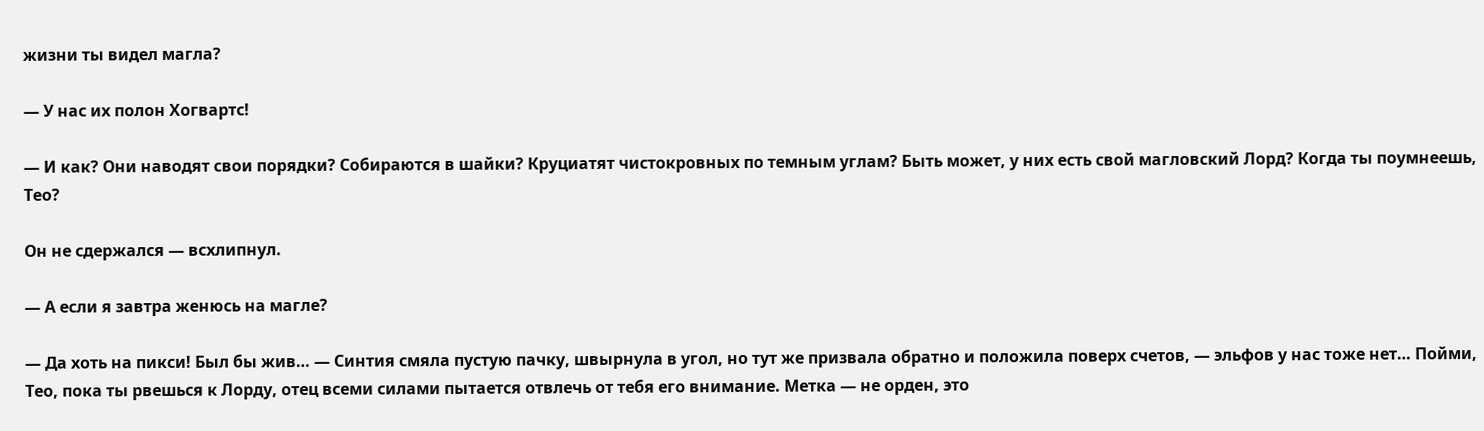жизни ты видел магла?

— У нас их полон Хогвартс!

— И как? Они наводят свои порядки? Собираются в шайки? Круциатят чистокровных по темным углам? Быть может, у них есть свой магловский Лорд? Когда ты поумнеешь, Тео?

Он не сдержался — всхлипнул.

— А если я завтра женюсь на магле?

— Да хоть на пикси! Был бы жив… — Синтия смяла пустую пачку, швырнула в угол, но тут же призвала обратно и положила поверх счетов, — эльфов у нас тоже нет… Пойми, Тео, пока ты рвешься к Лорду, отец всеми силами пытается отвлечь от тебя его внимание. Метка — не орден, это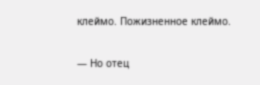клеймо. Пожизненное клеймо.

— Но отец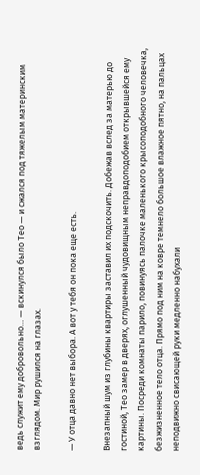ведь служит ему добровольно… — вскинулся было Тео — и сжался под тяжелым материнским взглядом. Мир рушился на глазах.

— У отца давно нет выбора. А вот у тебя он пока еще есть.

Внезапный шум из глубины квартиры заставил их подскочить. Добежав вслед за матерью до гостиной, Тео замер в дверях, оглушенный чудовищным неправдоподобием открывшейся ему картины. Посреди комнаты парило, повинуясь палочке маленького крысоподобного человечка, безжизненное тело отца. Прямо под ним на ковре темнело большое влажное пятно, на пальцах неподвижно свисающей руки медленно набухали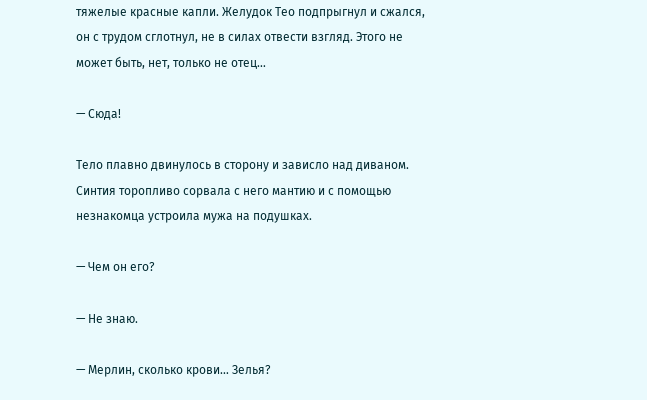тяжелые красные капли. Желудок Тео подпрыгнул и сжался, он с трудом сглотнул, не в силах отвести взгляд. Этого не может быть, нет, только не отец…

— Сюда!

Тело плавно двинулось в сторону и зависло над диваном. Синтия торопливо сорвала с него мантию и с помощью незнакомца устроила мужа на подушках.

— Чем он его?

— Не знаю.

— Мерлин, сколько крови… Зелья?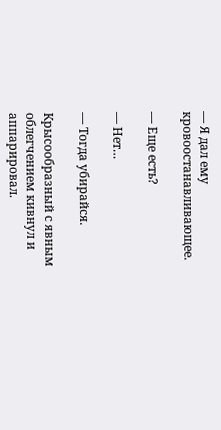— Я дал ему кровоостанавливающее.

— Еще есть?

— Нет…

— Тогда убирайся.

Крысообразный с явным облегчением кивнул и аппарировал.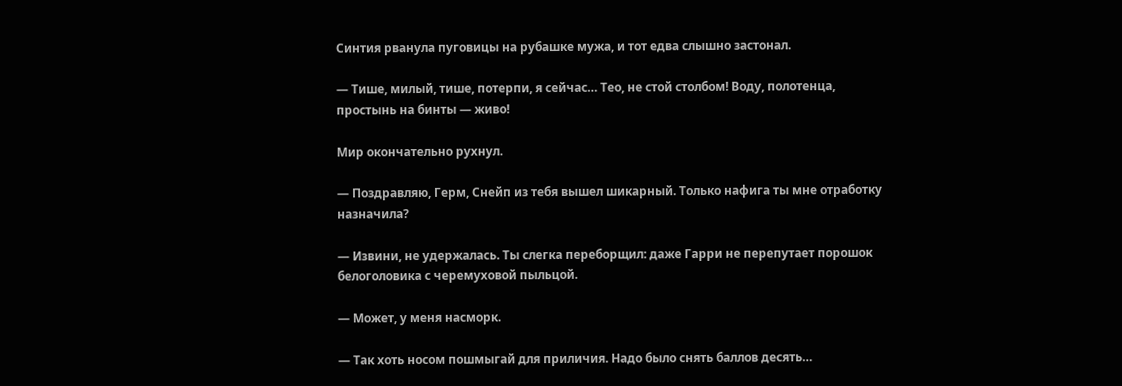Синтия рванула пуговицы на рубашке мужа, и тот едва слышно застонал.

— Тише, милый, тише, потерпи, я сейчас… Тео, не стой столбом! Воду, полотенца, простынь на бинты — живо!

Мир окончательно рухнул.

— Поздравляю, Герм, Снейп из тебя вышел шикарный. Только нафига ты мне отработку назначила?

— Извини, не удержалась. Ты слегка переборщил: даже Гарри не перепутает порошок белоголовика с черемуховой пыльцой.

— Может, у меня насморк.

— Так хоть носом пошмыгай для приличия. Надо было снять баллов десять…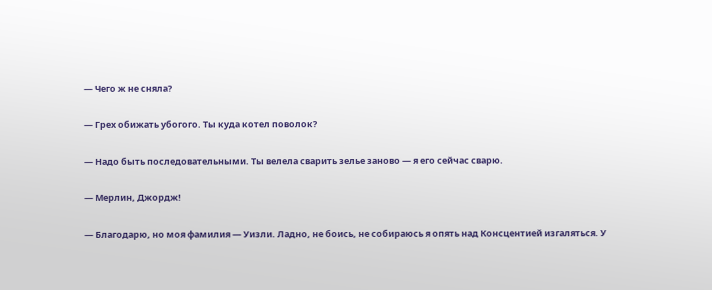— Чего ж не сняла?

— Грех обижать убогого. Ты куда котел поволок?

— Надо быть последовательными. Ты велела сварить зелье заново — я его сейчас сварю.

— Мерлин, Джордж!

— Благодарю, но моя фамилия — Уизли. Ладно, не боись, не собираюсь я опять над Консцентией изгаляться. У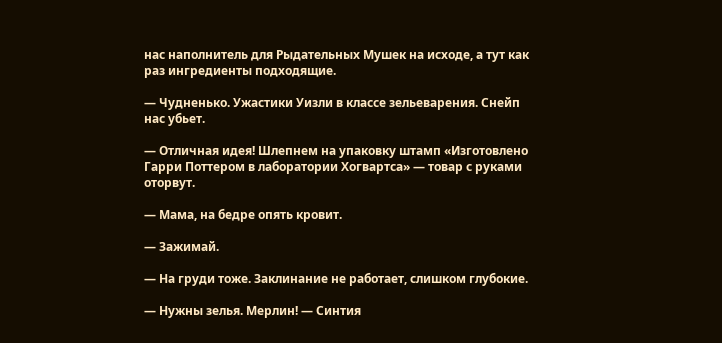нас наполнитель для Рыдательных Мушек на исходе, а тут как раз ингредиенты подходящие.

— Чудненько. Ужастики Уизли в классе зельеварения. Снейп нас убьет.

— Отличная идея! Шлепнем на упаковку штамп «Изготовлено Гарри Поттером в лаборатории Хогвартса» — товар с руками оторвут.

— Мама, на бедре опять кровит.

— Зажимай.

— На груди тоже. Заклинание не работает, слишком глубокие.

— Нужны зелья. Мерлин! — Синтия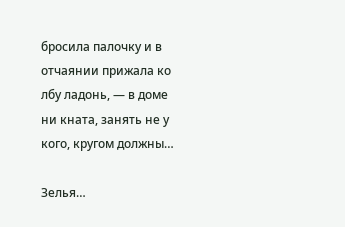бросила палочку и в отчаянии прижала ко лбу ладонь, — в доме ни кната, занять не у кого, кругом должны…

Зелья…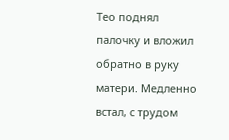Тео поднял палочку и вложил обратно в руку матери. Медленно встал, с трудом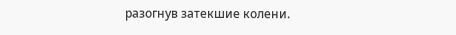разогнув затекшие колени.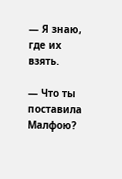— Я знаю, где их взять.

— Что ты поставила Малфою?